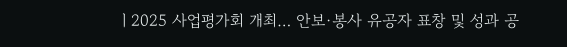ㅣ2025 사업평가회 개최… 안보·봉사 유공자 표창 및 성과 공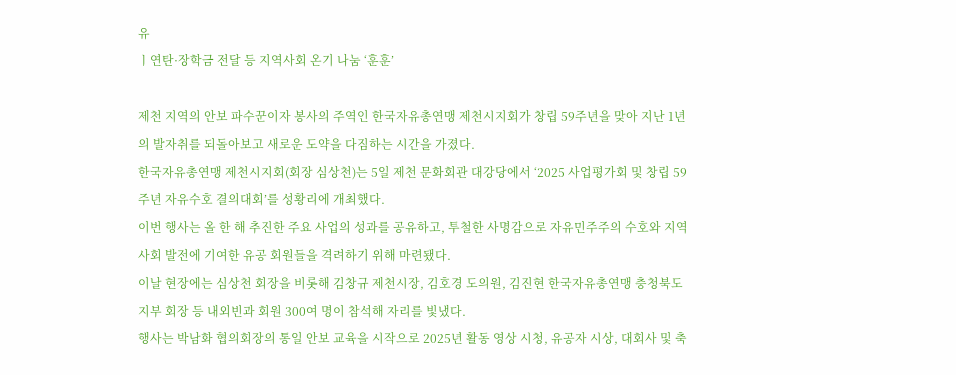유
ㅣ연탄·장학금 전달 등 지역사회 온기 나눔 ‘훈훈’

제천 지역의 안보 파수꾼이자 봉사의 주역인 한국자유총연맹 제천시지회가 창립 59주년을 맞아 지난 1년의 발자취를 되돌아보고 새로운 도약을 다짐하는 시간을 가졌다.
한국자유총연맹 제천시지회(회장 심상천)는 5일 제천 문화회관 대강당에서 ‘2025 사업평가회 및 창립 59주년 자유수호 결의대회’를 성황리에 개최했다.
이번 행사는 올 한 해 추진한 주요 사업의 성과를 공유하고, 투철한 사명감으로 자유민주주의 수호와 지역사회 발전에 기여한 유공 회원들을 격려하기 위해 마련됐다.
이날 현장에는 심상천 회장을 비롯해 김창규 제천시장, 김호경 도의원, 김진현 한국자유총연맹 충청북도지부 회장 등 내외빈과 회원 300여 명이 참석해 자리를 빛냈다.
행사는 박남화 협의회장의 통일 안보 교육을 시작으로 2025년 활동 영상 시청, 유공자 시상, 대회사 및 축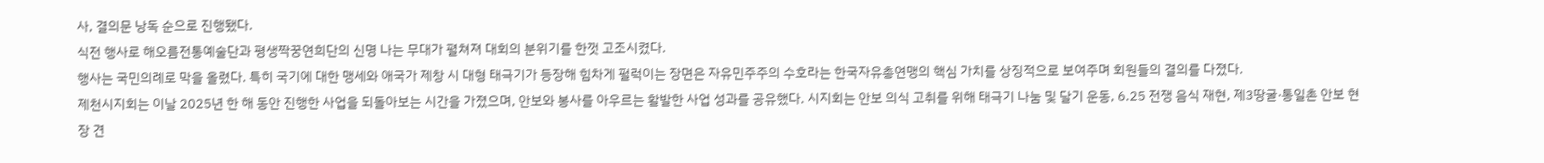사, 결의문 낭독 순으로 진행됐다.
식전 행사로 해오름전통예술단과 평생짝꿍연희단의 신명 나는 무대가 펼쳐져 대회의 분위기를 한껏 고조시켰다.
행사는 국민의례로 막을 올렸다. 특히 국기에 대한 맹세와 애국가 제창 시 대형 태극기가 등장해 힘차게 펄럭이는 장면은 자유민주주의 수호라는 한국자유총연맹의 핵심 가치를 상징적으로 보여주며 회원들의 결의를 다졌다.
제천시지회는 이날 2025년 한 해 동안 진행한 사업을 되돌아보는 시간을 가졌으며, 안보와 봉사를 아우르는 활발한 사업 성과를 공유했다. 시지회는 안보 의식 고취를 위해 태극기 나눔 및 달기 운동, 6.25 전쟁 음식 재현, 제3땅굴·통일촌 안보 현장 견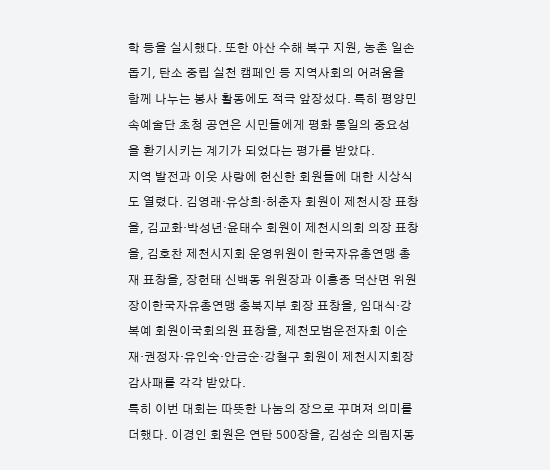학 등을 실시했다. 또한 아산 수해 복구 지원, 농촌 일손 돕기, 탄소 중립 실천 캠페인 등 지역사회의 어려움을 함께 나누는 봉사 활동에도 적극 앞장섰다. 특히 평양민속예술단 초청 공연은 시민들에게 평화 통일의 중요성을 환기시키는 계기가 되었다는 평가를 받았다.
지역 발전과 이웃 사랑에 헌신한 회원들에 대한 시상식도 열렸다. 김영래·유상희·허춘자 회원이 제천시장 표창을, 김교화·박성년·윤태수 회원이 제천시의회 의장 표창을, 김호찬 제천시지회 운영위원이 한국자유총연맹 총재 표창을, 장헌태 신백동 위원장과 이홍종 덕산면 위원장이한국자유총연맹 충북지부 회장 표창을, 임대식·강복예 회원이국회의원 표창을, 제천모범운전자회 이순재·권정자·유인숙·안금순·강철구 회원이 제천시지회장 감사패를 각각 받았다.
특히 이번 대회는 따뜻한 나눔의 장으로 꾸며져 의미를 더했다. 이경인 회원은 연탄 500장을, 김성순 의림지동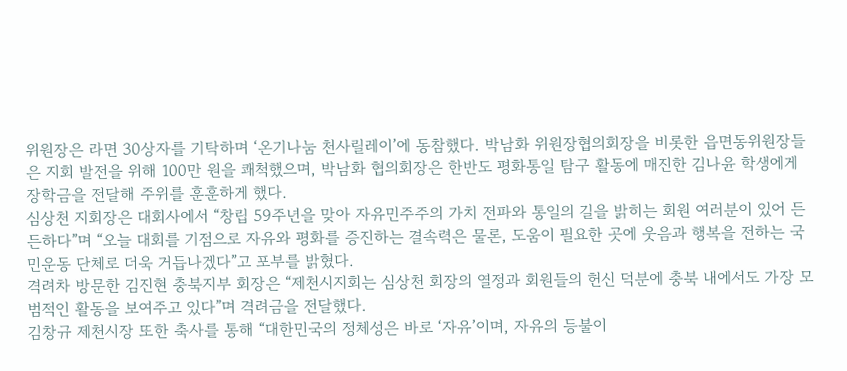위원장은 라면 30상자를 기탁하며 ‘온기나눔 천사릴레이’에 동참했다. 박남화 위원장협의회장을 비롯한 읍면동위원장들은 지회 발전을 위해 100만 원을 쾌척했으며, 박남화 협의회장은 한반도 평화통일 탐구 활동에 매진한 김나윤 학생에게 장학금을 전달해 주위를 훈훈하게 했다.
심상천 지회장은 대회사에서 “창립 59주년을 맞아 자유민주주의 가치 전파와 통일의 길을 밝히는 회원 여러분이 있어 든든하다”며 “오늘 대회를 기점으로 자유와 평화를 증진하는 결속력은 물론, 도움이 필요한 곳에 웃음과 행복을 전하는 국민운동 단체로 더욱 거듭나겠다”고 포부를 밝혔다.
격려차 방문한 김진현 충북지부 회장은 “제천시지회는 심상천 회장의 열정과 회원들의 헌신 덕분에 충북 내에서도 가장 모범적인 활동을 보여주고 있다”며 격려금을 전달했다.
김창규 제천시장 또한 축사를 통해 “대한민국의 정체성은 바로 ‘자유’이며, 자유의 등불이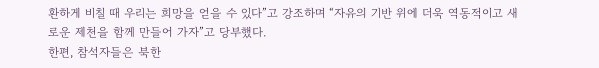환하게 비칠 때 우리는 희망을 얻을 수 있다”고 강조하며 “자유의 기반 위에 더욱 역동적이고 새로운 제천을 함께 만들어 가자”고 당부했다.
한편, 참석자들은 북한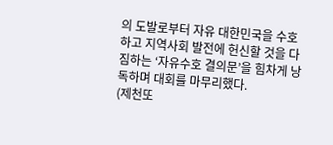의 도발로부터 자유 대한민국을 수호하고 지역사회 발전에 헌신할 것을 다짐하는 ‘자유수호 결의문’을 힘차게 낭독하며 대회를 마무리했다.
(제천또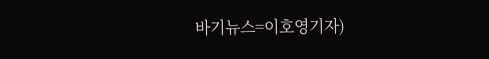바기뉴스=이호영기자)